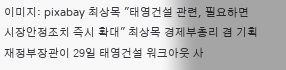이미지: pixabay 최상목 "태영건설 관련, 필요하면 시장안정조치 즉시 확대" 최상목 경제부총리 겸 기획재정부장관이 29일 태영건설 워크아웃 사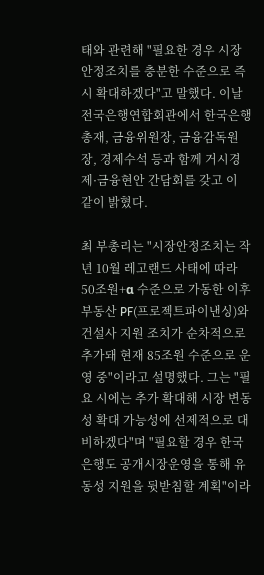태와 관련해 "필요한 경우 시장안정조치를 충분한 수준으로 즉시 확대하겠다"고 말했다. 이날 전국은행연합회관에서 한국은행 총재, 금융위원장, 금융감독원장, 경제수석 등과 함께 거시경제·금융현안 간담회를 갖고 이 같이 밝혔다.

최 부총리는 "시장안정조치는 작년 10월 레고랜드 사태에 따라 50조원+α 수준으로 가동한 이후 부동산 PF(프로젝트파이낸싱)와 건설사 지원 조치가 순차적으로 추가돼 현재 85조원 수준으로 운영 중"이라고 설명했다. 그는 "필요 시에는 추가 확대해 시장 변동성 확대 가능성에 선제적으로 대비하겠다"며 "필요할 경우 한국은행도 공개시장운영을 통해 유동성 지원을 뒷받침할 계획"이라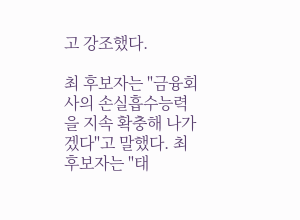고 강조했다.

최 후보자는 "금융회사의 손실흡수능력을 지속 확충해 나가겠다"고 말했다. 최 후보자는 "태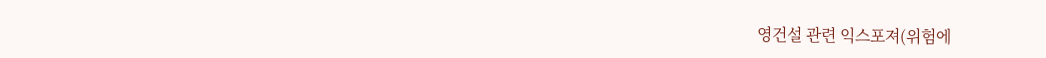영건설 관련 익스포져(위험에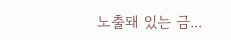노출돼 있는 금...